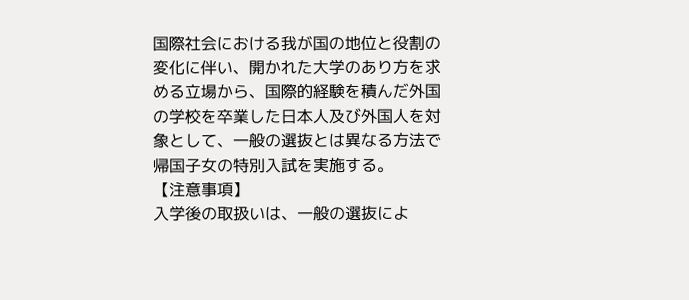国際社会における我が国の地位と役割の変化に伴い、開かれた大学のあり方を求める立場から、国際的経験を積んだ外国の学校を卒業した日本人及び外国人を対象として、一般の選抜とは異なる方法で帰国子女の特別入試を実施する。
【注意事項】
入学後の取扱いは、一般の選抜によ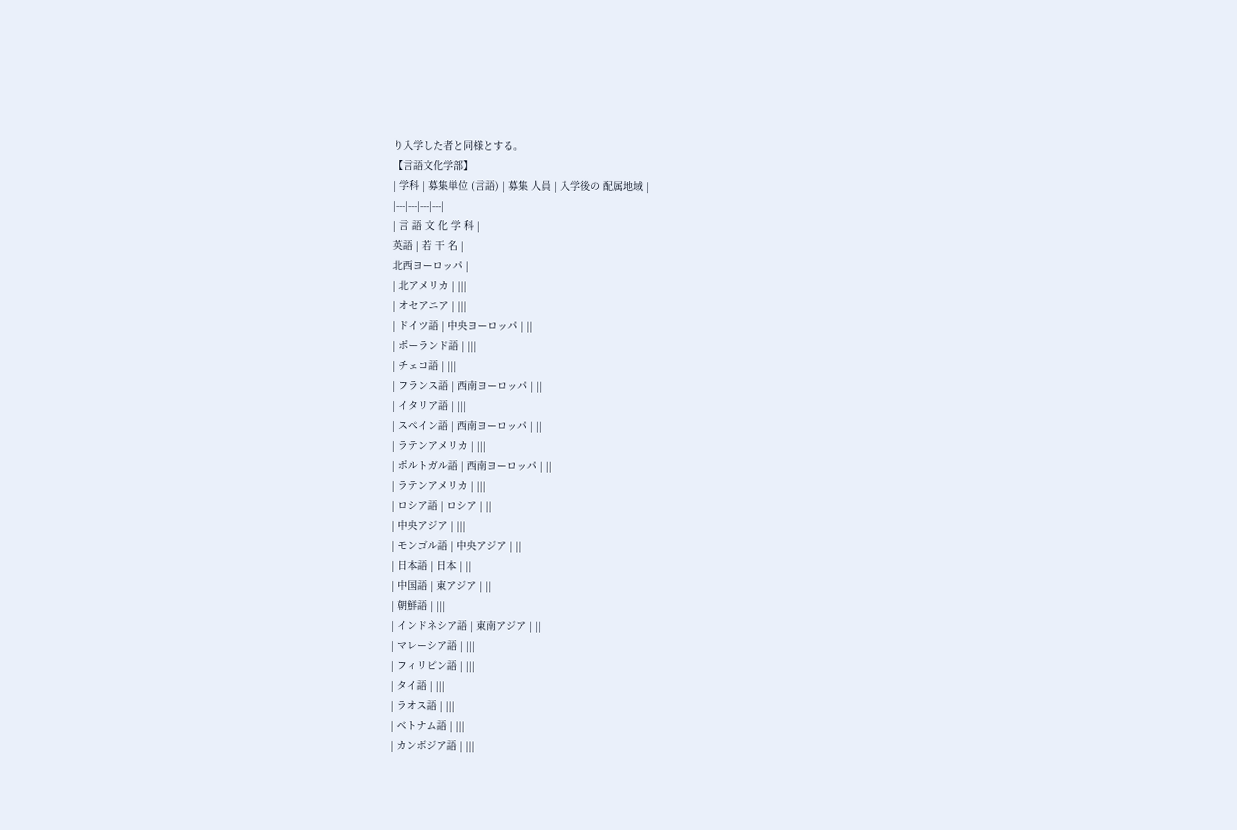り入学した者と同様とする。
【言語文化学部】
| 学科 | 募集単位 (言語) | 募集 人員 | 入学後の 配属地域 |
|---|---|---|---|
| 言 語 文 化 学 科 |
英語 | 若 干 名 |
北西ヨーロッパ |
| 北アメリカ | |||
| オセアニア | |||
| ドイツ語 | 中央ヨーロッパ | ||
| ポーランド語 | |||
| チェコ語 | |||
| フランス語 | 西南ヨーロッパ | ||
| イタリア語 | |||
| スペイン語 | 西南ヨーロッパ | ||
| ラテンアメリカ | |||
| ポルトガル語 | 西南ヨーロッパ | ||
| ラテンアメリカ | |||
| ロシア語 | ロシア | ||
| 中央アジア | |||
| モンゴル語 | 中央アジア | ||
| 日本語 | 日本 | ||
| 中国語 | 東アジア | ||
| 朝鮮語 | |||
| インドネシア語 | 東南アジア | ||
| マレーシア語 | |||
| フィリピン語 | |||
| タイ語 | |||
| ラオス語 | |||
| ベトナム語 | |||
| カンボジア語 | |||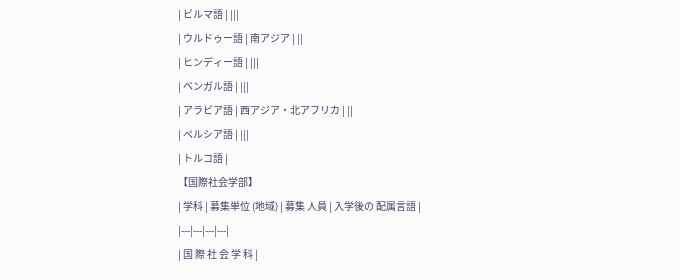| ビルマ語 | |||
| ウルドゥー語 | 南アジア | ||
| ヒンディー語 | |||
| ベンガル語 | |||
| アラビア語 | 西アジア・北アフリカ | ||
| ペルシア語 | |||
| トルコ語 |
【国際社会学部】
| 学科 | 募集単位 (地域) | 募集 人員 | 入学後の 配属言語 |
|---|---|---|---|
| 国 際 社 会 学 科 |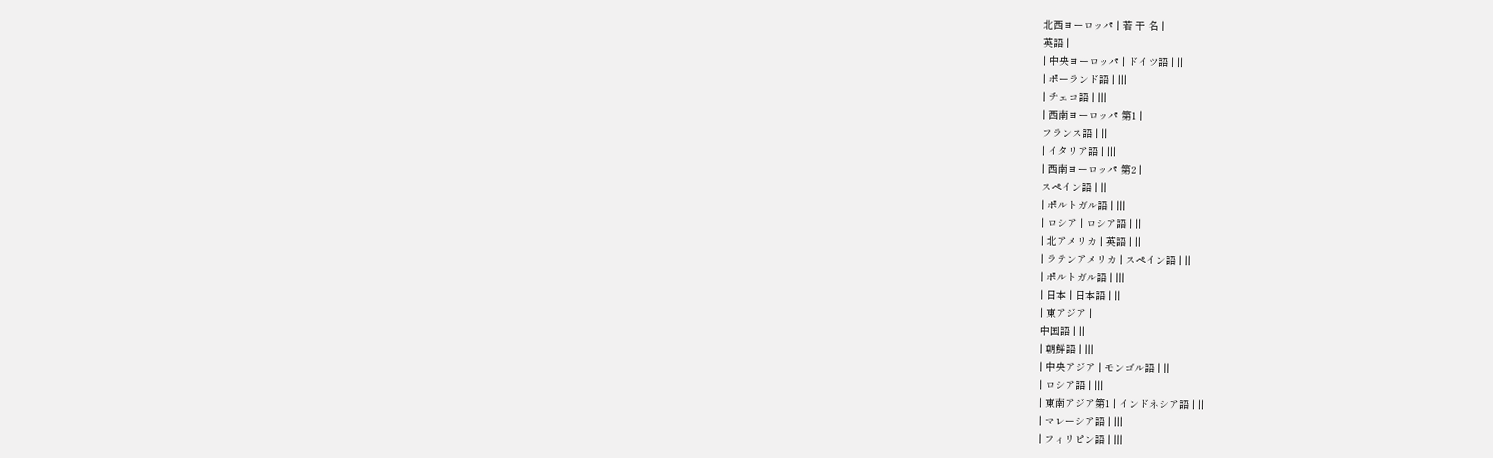北西ヨーロッパ | 若 干 名 |
英語 |
| 中央ヨーロッパ | ドイツ語 | ||
| ポーランド語 | |||
| チェコ語 | |||
| 西南ヨーロッパ 第1 |
フランス語 | ||
| イタリア語 | |||
| 西南ヨーロッパ 第2 |
スペイン語 | ||
| ポルトガル語 | |||
| ロシア | ロシア語 | ||
| 北アメリカ | 英語 | ||
| ラテンアメリカ | スペイン語 | ||
| ポルトガル語 | |||
| 日本 | 日本語 | ||
| 東アジア |
中国語 | ||
| 朝鮮語 | |||
| 中央アジア | モンゴル語 | ||
| ロシア語 | |||
| 東南アジア第1 | インドネシア語 | ||
| マレーシア語 | |||
| フィリピン語 | |||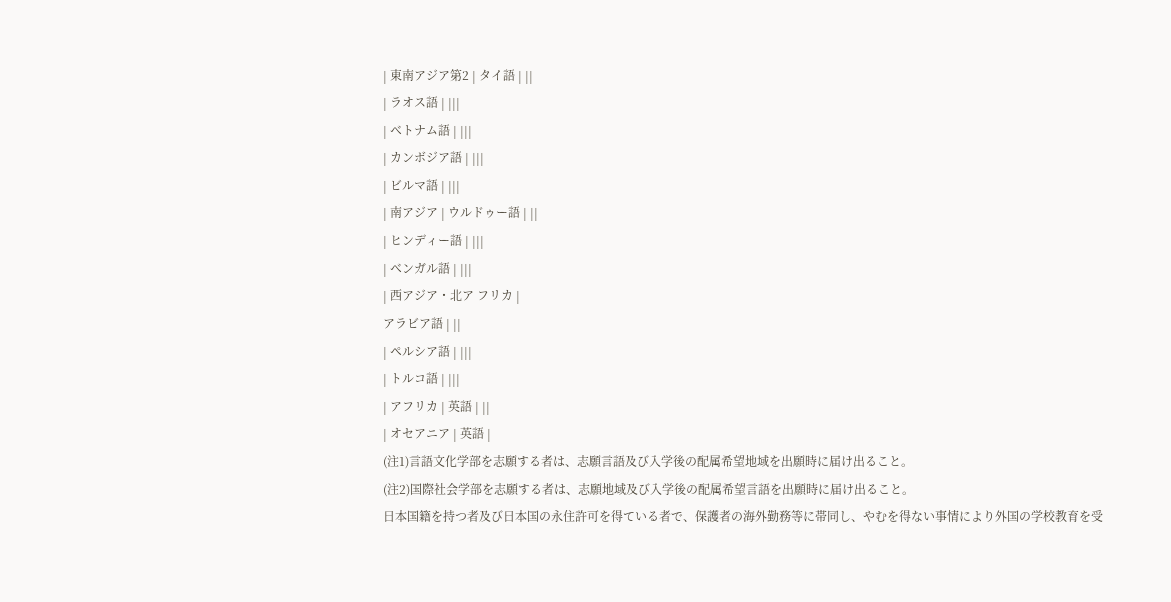| 東南アジア第2 | タイ語 | ||
| ラオス語 | |||
| ベトナム語 | |||
| カンボジア語 | |||
| ビルマ語 | |||
| 南アジア | ウルドゥー語 | ||
| ヒンディー語 | |||
| ベンガル語 | |||
| 西アジア・北ア フリカ |
アラビア語 | ||
| ペルシア語 | |||
| トルコ語 | |||
| アフリカ | 英語 | ||
| オセアニア | 英語 |
(注1)言語文化学部を志願する者は、志願言語及び入学後の配属希望地域を出願時に届け出ること。
(注2)国際社会学部を志願する者は、志願地域及び入学後の配属希望言語を出願時に届け出ること。
日本国籍を持つ者及び日本国の永住許可を得ている者で、保護者の海外勤務等に帯同し、やむを得ない事情により外国の学校教育を受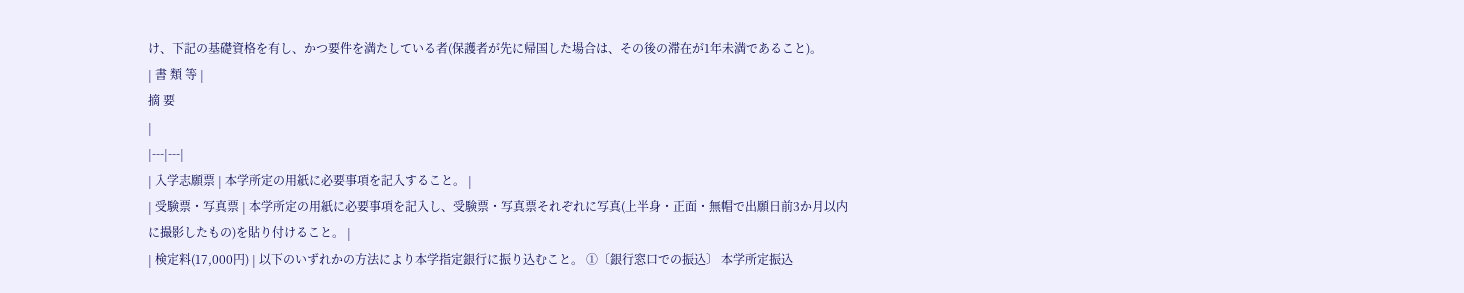け、下記の基礎資格を有し、かつ要件を満たしている者(保護者が先に帰国した場合は、その後の滞在が1年未満であること)。
| 書 類 等 |
摘 要
|
|---|---|
| 入学志願票 | 本学所定の用紙に必要事項を記入すること。 |
| 受験票・写真票 | 本学所定の用紙に必要事項を記入し、受験票・写真票それぞれに写真(上半身・正面・無帽で出願日前3か月以内に撮影したもの)を貼り付けること。 |
| 検定料(17,000円) | 以下のいずれかの方法により本学指定銀行に振り込むこと。 ①〔銀行窓口での振込〕 本学所定振込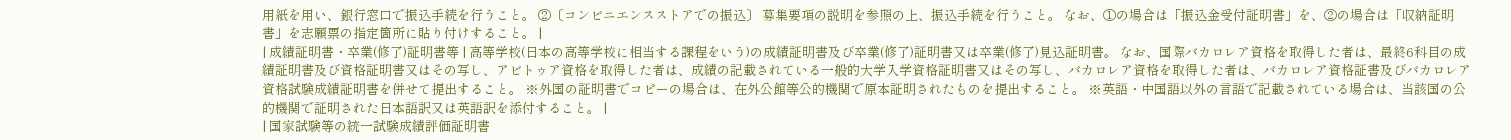用紙を用い、銀行窓口で振込手続を行うこと。 ②〔コンビニエンスストアでの振込〕 募集要項の説明を参照の上、振込手続を行うこと。 なお、①の場合は「振込金受付証明書」を、②の場合は「収納証明書」を志願票の指定箇所に貼り付けすること。 |
| 成績証明書・卒業(修了)証明書等 | 高等学校(日本の高等学校に相当する課程をいう)の成績証明書及び卒業(修了)証明書又は卒業(修了)見込証明書。 なお、国際バカロレア資格を取得した者は、最終6科目の成績証明書及び資格証明書又はその写し、アビトゥア資格を取得した者は、成績の記載されている一般的大学入学資格証明書又はその写し、バカロレア資格を取得した者は、バカロレア資格証書及びバカロレア資格試験成績証明書を併せて提出すること。 ※外国の証明書でコピーの場合は、在外公館等公的機関で原本証明されたものを提出すること。 ※英語・中国語以外の言語で記載されている場合は、当該国の公的機関で証明された日本語訳又は英語訳を添付すること。 |
| 国家試験等の統一試験成績評価証明書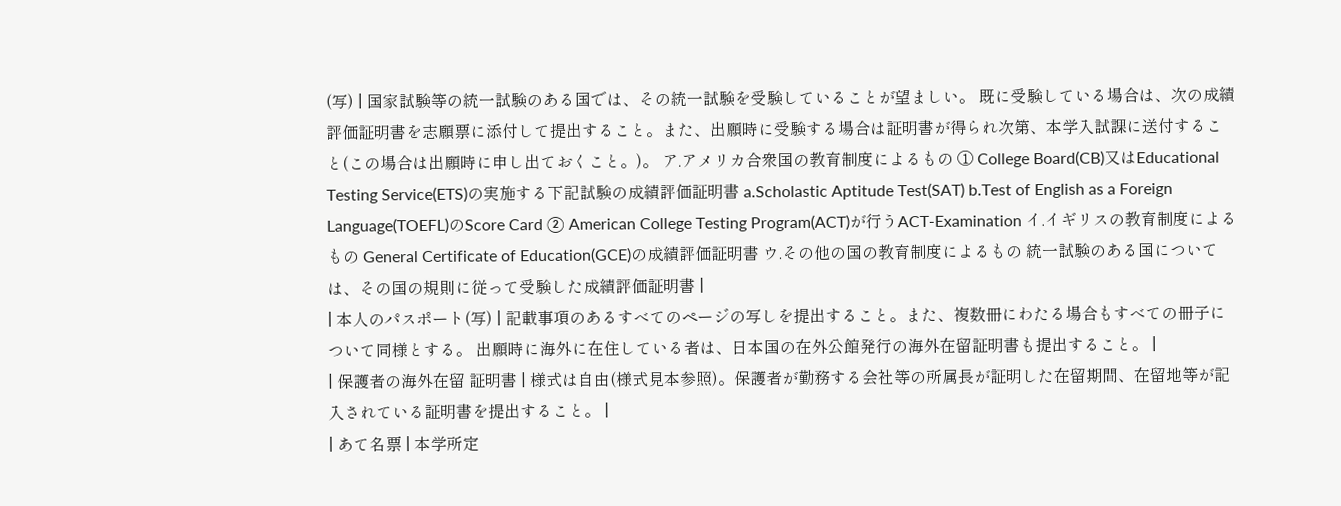(写) | 国家試験等の統一試験のある国では、その統一試験を受験していることが望ましい。 既に受験している場合は、次の成績評価証明書を志願票に添付して提出すること。また、出願時に受験する場合は証明書が得られ次第、本学入試課に送付すること(この場合は出願時に申し出ておくこと。)。 ア.アメリカ合衆国の教育制度によるもの ① College Board(CB)又はEducational Testing Service(ETS)の実施する下記試験の成績評価証明書 a.Scholastic Aptitude Test(SAT) b.Test of English as a Foreign Language(TOEFL)のScore Card ② American College Testing Program(ACT)が行うACT-Examination イ.イギリスの教育制度によるもの General Certificate of Education(GCE)の成績評価証明書 ウ.その他の国の教育制度によるもの 統一試験のある国については、その国の規則に従って受験した成績評価証明書 |
| 本人のパスポート(写) | 記載事項のあるすべてのページの写しを提出すること。また、複数冊にわたる場合もすべての冊子について同様とする。 出願時に海外に在住している者は、日本国の在外公館発行の海外在留証明書も提出すること。 |
| 保護者の海外在留 証明書 | 様式は自由(様式見本参照)。保護者が勤務する会社等の所属長が証明した在留期間、在留地等が記入されている証明書を提出すること。 |
| あて名票 | 本学所定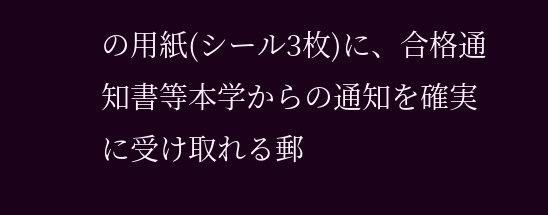の用紙(シール3枚)に、合格通知書等本学からの通知を確実に受け取れる郵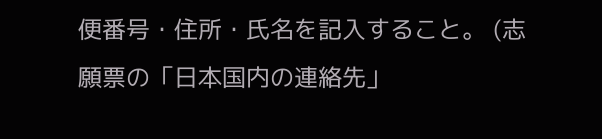便番号・住所・氏名を記入すること。 (志願票の「日本国内の連絡先」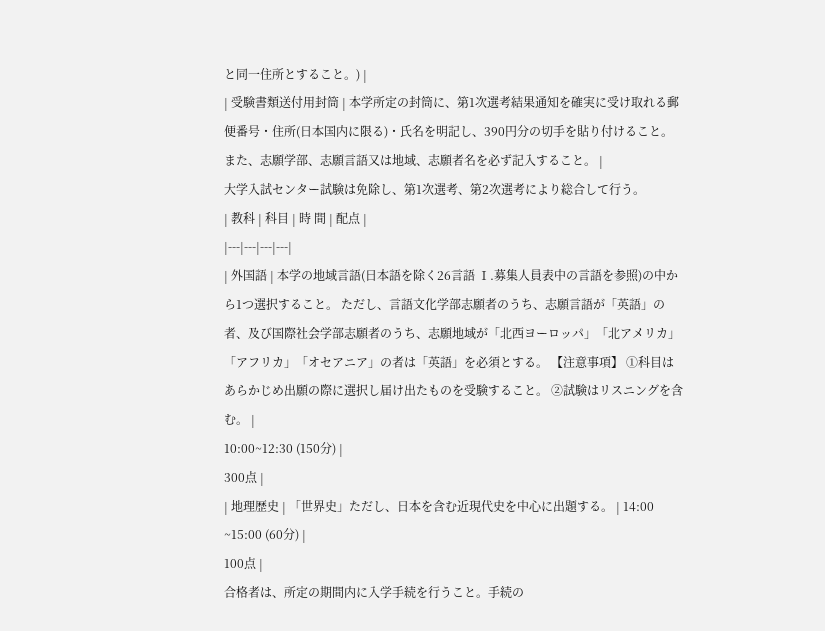と同一住所とすること。) |
| 受験書類送付用封筒 | 本学所定の封筒に、第1次選考結果通知を確実に受け取れる郵便番号・住所(日本国内に限る)・氏名を明記し、390円分の切手を貼り付けること。 また、志願学部、志願言語又は地域、志願者名を必ず記入すること。 |
大学入試センター試験は免除し、第1次選考、第2次選考により総合して行う。
| 教科 | 科目 | 時 間 | 配点 |
|---|---|---|---|
| 外国語 | 本学の地域言語(日本語を除く26言語 Ⅰ.募集人員表中の言語を参照)の中から1つ選択すること。 ただし、言語文化学部志願者のうち、志願言語が「英語」の者、及び国際社会学部志願者のうち、志願地域が「北西ヨーロッパ」「北アメリカ」「アフリカ」「オセアニア」の者は「英語」を必須とする。 【注意事項】 ①科目はあらかじめ出願の際に選択し届け出たものを受験すること。 ②試験はリスニングを含む。 |
10:00~12:30 (150分) |
300点 |
| 地理歴史 | 「世界史」ただし、日本を含む近現代史を中心に出題する。 | 14:00 ~15:00 (60分) |
100点 |
合格者は、所定の期間内に入学手続を行うこと。手続の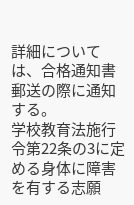詳細については、合格通知書郵送の際に通知する。
学校教育法施行令第22条の3に定める身体に障害を有する志願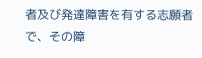者及び発達障害を有する志願者で、その障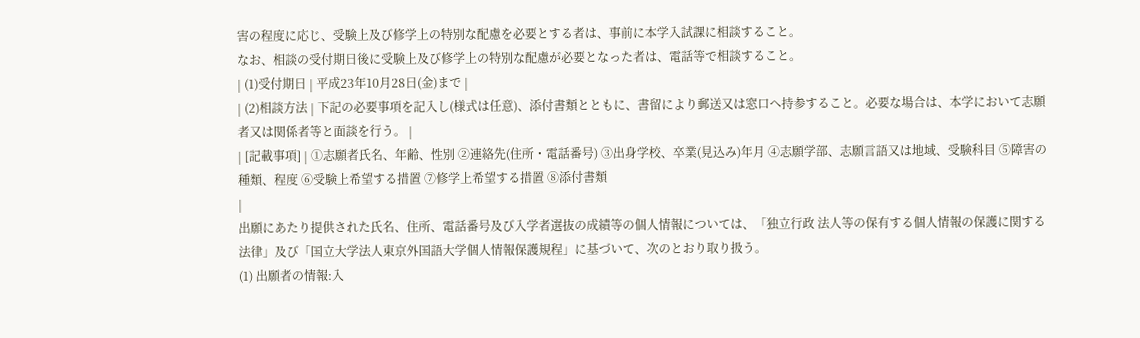害の程度に応じ、受験上及び修学上の特別な配慮を必要とする者は、事前に本学入試課に相談すること。
なお、相談の受付期日後に受験上及び修学上の特別な配慮が必要となった者は、電話等で相談すること。
| (1)受付期日 | 平成23年10月28日(金)まで |
| (2)相談方法 | 下記の必要事項を記入し(様式は任意)、添付書類とともに、書留により郵送又は窓口へ持参すること。必要な場合は、本学において志願者又は関係者等と面談を行う。 |
| [記載事項] | ①志願者氏名、年齢、性別 ②連絡先(住所・電話番号) ③出身学校、卒業(見込み)年月 ④志願学部、志願言語又は地域、受験科目 ⑤障害の種類、程度 ⑥受験上希望する措置 ⑦修学上希望する措置 ⑧添付書類
|
出願にあたり提供された氏名、住所、電話番号及び入学者選抜の成績等の個人情報については、「独立行政 法人等の保有する個人情報の保護に関する法律」及び「国立大学法人東京外国語大学個人情報保護規程」に基づいて、次のとおり取り扱う。
(1) 出願者の情報:入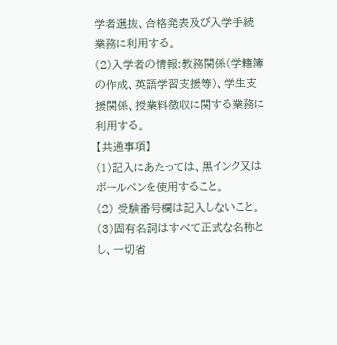学者選抜、合格発表及び入学手続業務に利用する。
(2)入学者の情報:教務関係(学籍簿の作成、英語学習支援等)、学生支援関係、授業料徴収に関する業務に利用する。
【共通事項】
(1)記入にあたっては、黒インク又はボールペンを使用すること。
(2) 受験番号欄は記入しないこと。
(3)固有名詞はすべて正式な名称とし、一切省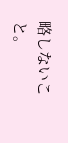略しないこと。